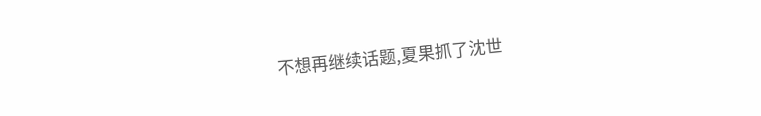不想再继续话题,夏果抓了沈世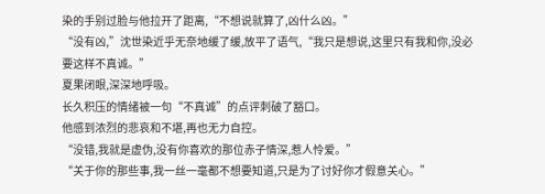染的手别过脸与他拉开了距离,“不想说就算了,凶什么凶。”
“没有凶,”沈世染近乎无奈地缓了缓,放平了语气,“我只是想说,这里只有我和你,没必要这样不真诚。”
夏果闭眼,深深地呼吸。
长久积压的情绪被一句“不真诚”的点评刺破了豁口。
他感到浓烈的悲哀和不堪,再也无力自控。
“没错,我就是虚伪,没有你喜欢的那位赤子情深,惹人怜爱。”
“关于你的那些事,我一丝一毫都不想要知道,只是为了讨好你才假意关心。”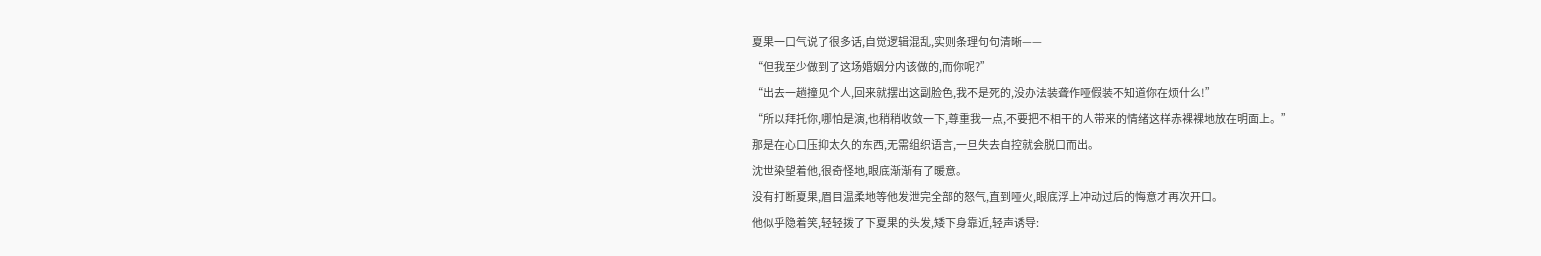夏果一口气说了很多话,自觉逻辑混乱,实则条理句句清晰——
“但我至少做到了这场婚姻分内该做的,而你呢?”
“出去一趟撞见个人,回来就摆出这副脸色,我不是死的,没办法装聋作哑假装不知道你在烦什么!”
“所以拜托你,哪怕是演,也稍稍收敛一下,尊重我一点,不要把不相干的人带来的情绪这样赤裸裸地放在明面上。”
那是在心口压抑太久的东西,无需组织语言,一旦失去自控就会脱口而出。
沈世染望着他,很奇怪地,眼底渐渐有了暖意。
没有打断夏果,眉目温柔地等他发泄完全部的怒气,直到哑火,眼底浮上冲动过后的悔意才再次开口。
他似乎隐着笑,轻轻拨了下夏果的头发,矮下身靠近,轻声诱导: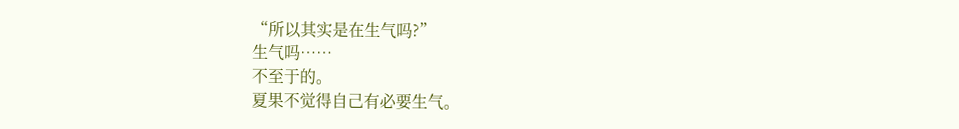“所以其实是在生气吗?”
生气吗……
不至于的。
夏果不觉得自己有必要生气。